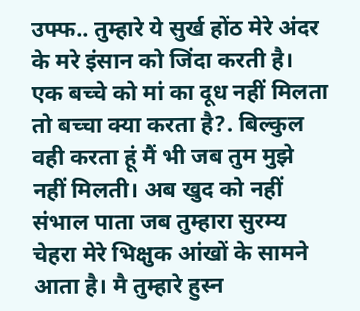उफ्फ.. तुम्हारे ये सुर्ख होंठ मेरे अंदर के मरे इंसान को जिंदा करती है। एक बच्चे को मां का दूध नहीं मिलता तो बच्चा क्या करता है?. बिल्कुल वही करता हूं मैं भी जब तुम मुझे नहीं मिलती। अब खुद को नहीं संभाल पाता जब तुम्हारा सुरम्य चेहरा मेरे भिक्षुक आंखों के सामने आता है। मै तुम्हारे हुस्न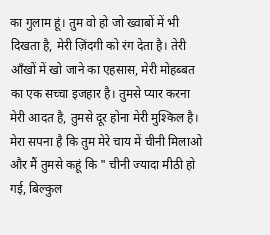का गुलाम हूं। तुम वो हो जो ख्वाबों में भी दिखता है, मेरी ज़िंदगी को रंग देता है। तेरी आँखों में खो जाने का एहसास, मेरी मोहब्बत का एक सच्चा इजहार है। तुमसे प्यार करना मेरी आदत है, तुमसे दूर होना मेरी मुश्किल है। मेरा सपना है कि तुम मेरे चाय में चीनी मिलाओ और मैं तुमसे कहूं कि " चीनी ज्यादा मीठी हो गई, बिल्कुल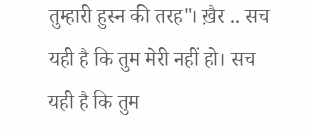तुम्हारी हुस्न की तरह"। ख़ैर .. सच यही है कि तुम मेरी नहीं हो। सच यही है कि तुम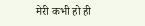मेरी कभी हो ही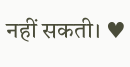नहीं सकती। ♥